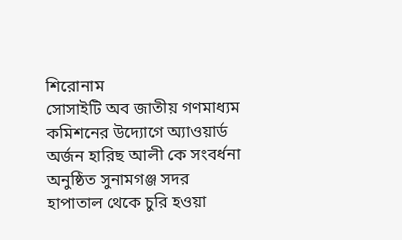শিরোনাম
সোসাইটি অব জাতীয় গণমাধ্যম কমিশনের উদ্যোগে অ্যাওয়ার্ড অর্জন হারিছ আলী কে সংবর্ধনা অনুষ্ঠিত সুনামগঞ্জ সদর হাপাতাল থেকে চুরি হওয়া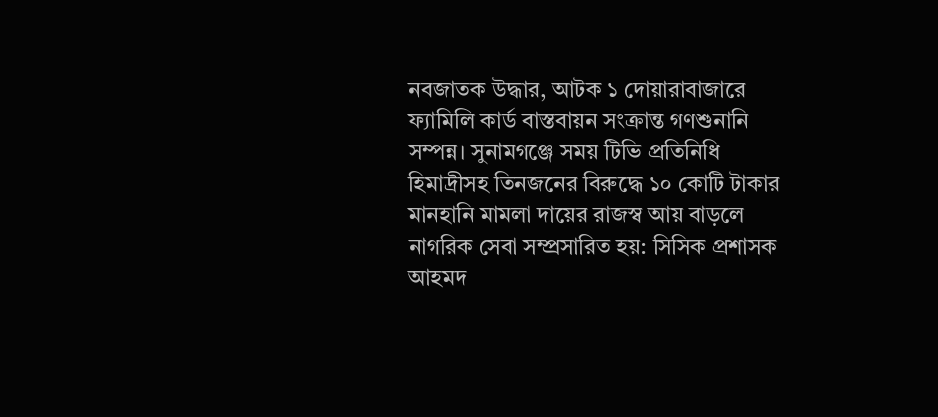নবজাতক উদ্ধার, আটক ১ দোয়ারাবাজারে ফ্যামিলি কার্ড বাস্তবায়ন সংক্রান্ত গণশুনানি সম্পন্ন। সুনামগঞ্জে সময় টিভি প্রতিনিধি হিমাদ্রীসহ তিনজনের বিরুদ্ধে ১০ কোটি টাকার মানহানি মামলা দায়ের রাজস্ব আয় বাড়লে নাগরিক সেবা সম্প্রসারিত হয়: সিসিক প্রশাসক আহমদ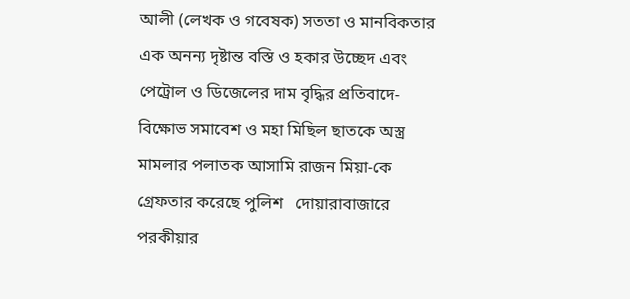আলী (লেখক ও গবেষক) সততা ও মানবিকতার এক অনন্য দৃষ্টান্ত বস্তি ও হকার উচ্ছেদ এবং পেট্রোল ও ডিজেলের দাম বৃদ্ধির প্রতিবাদে- বিক্ষোভ সমাবেশ ও মহা মিছিল ছাতকে অস্ত্র মামলার পলাতক আসামি রাজন মিয়া-কে গ্রেফতার করেছে পুলিশ   দোয়ারাবাজারে পরকীয়ার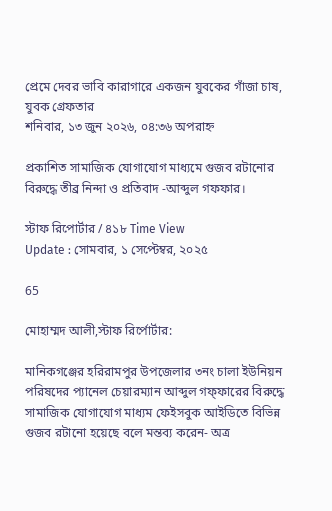প্রেমে দেবর ভাবি কারাগারে একজন যুবকের গাঁজা চাষ, যুবক গ্রেফতার
শনিবার, ১৩ জুন ২০২৬, ০৪:৩৬ অপরাহ্ন

প্রকাশিত সামাজিক যোগাযোগ মাধ্যমে গুজব রটানোর বিরুদ্ধে তীব্র নিন্দা ও প্রতিবাদ -আব্দুল গফফার।

স্টাফ রিপোর্টার / ৪১৮ Time View
Update : সোমবার, ১ সেপ্টেম্বর, ২০২৫

65

মোহাম্মদ আলী,স্টাফ রির্পোর্টার:

মানিকগঞ্জের হরিরামপুর উপজেলার ৩নং চালা ইউনিয়ন পরিষদের প্যানেল চেয়ারম্যান আব্দুল গফ্ফারের বিরুদ্ধে সামাজিক যোগাযোগ মাধ্যম ফেইসবুক আইডিতে বিভিন্ন গুজব রটানো হয়েছে বলে মন্তব্য করেন- অত্র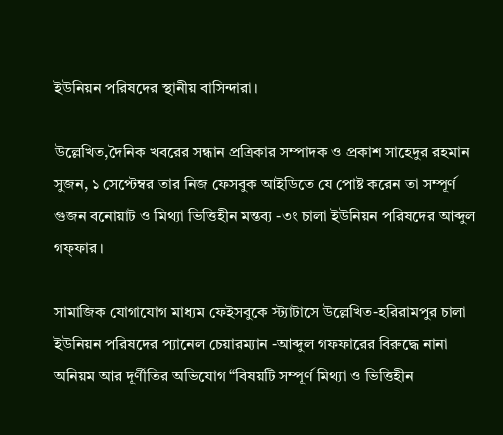ইউনিয়ন পরিষদের স্থানীয় বাসিন্দারা।

উল্লেখিত,দৈনিক খবরের সন্ধান প্রত্রিকার সম্পাদক ও প্রকাশ সাহেদুর রহমান সুজন, ১ সেপ্টেম্বর তার নিজ ফেসবুক আইডিতে যে পোষ্ট করেন তা সম্পূর্ণ গুজন বনোয়াট ও মিথ্যা ভিত্তিহীন মন্তব্য -৩ং চালা ইউনিয়ন পরিষদের আব্দুল গফ্ফার ।

সামাজিক যোগাযোগ মাধ্যম ফেইসবুকে স্ট্যাটাসে উল্লেখিত-হরিরামপুর চালা ইউনিয়ন পরিষদের প্যানেল চেয়ারম্যান -আব্দুল গফফারের বিরুদ্ধে নানা অনিয়ম আর দূর্ণীতির অভিযোগ “বিষয়টি সম্পূর্ণ মিথ্যা ও ভিত্তিহীন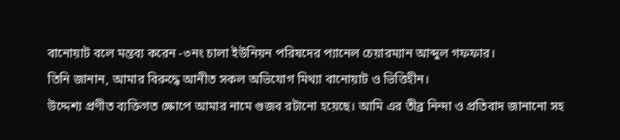বানোয়াট বলে মন্তব্য করেন -৩নং চালা ইউনিয়ন পরিষদের প্যানেল চেয়ারম্যান আব্দুল গফফার।
তিনি জানান, আমার বিরুদ্ধে আনীত সকল অভিযোগ মিথ্যা বানোয়াট ও ভিত্তিহীন।
উদ্দেশ্য প্রণীত ব্যক্তিগত ক্ষোপে আমার নামে গুজব রটানো হয়েছে। আমি এর তীব্র নিন্দা ও প্রতিবাদ জানানো সহ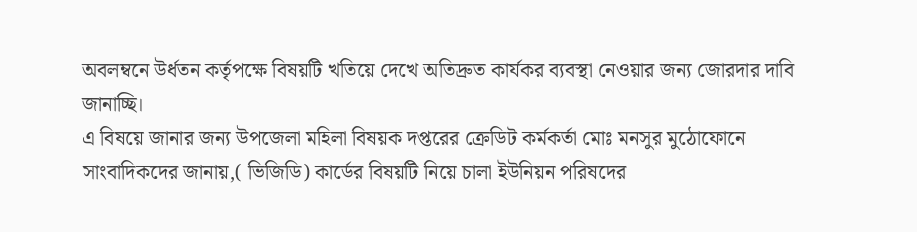অবলম্বনে উর্ধতন কর্তৃপক্ষে বিষয়টি খতিয়ে দেখে অতিদ্রুত কার্যকর ব্যবস্থা নেওয়ার জন্য জোরদার দাবি জানাচ্ছি।
এ বিষয়ে জানার জন্য উপজেলা মহিলা বিষয়ক দপ্তরের ক্রেডিট কর্মকর্তা মোঃ মনসুর মুঠোফোনে সাংবাদিকদের জানায়,( ভিজিডি) কার্ডের বিষয়টি নিয়ে চালা ইউনিয়ন পরিষদের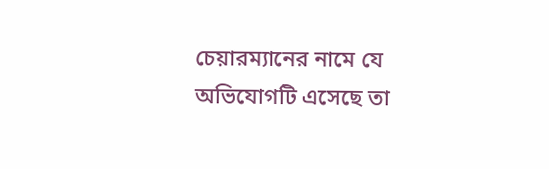চেয়ারম্যানের নামে যে অভিযোগটি এসেছে তা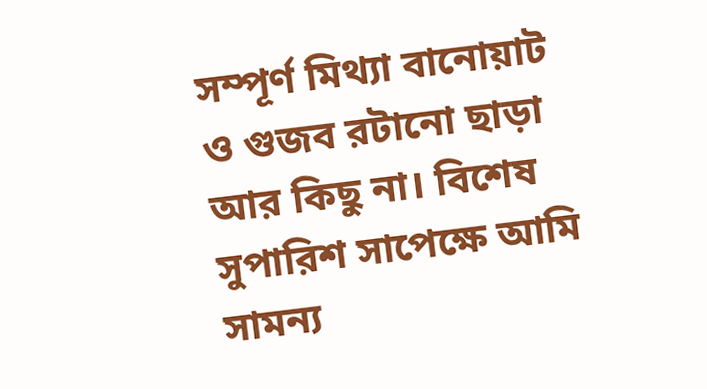সম্পূর্ণ মিথ্যা বানোয়াট ও গুজব রটানো ছাড়া আর কিছু না। বিশেষ সুপারিশ সাপেক্ষে আমি সামন্য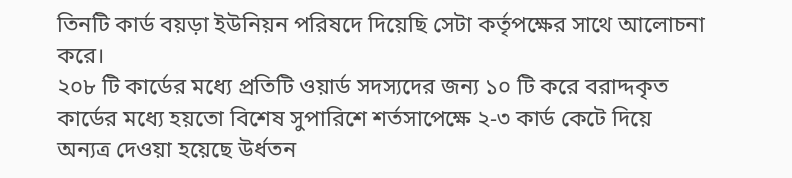তিনটি কার্ড বয়ড়া ইউনিয়ন পরিষদে দিয়েছি সেটা কর্তৃপক্ষের সাথে আলোচনা করে।
২০৮ টি কার্ডের মধ্যে প্রতিটি ওয়ার্ড সদস্যদের জন্য ১০ টি করে বরাদ্দকৃত কার্ডের মধ্যে হয়তো বিশেষ সুপারিশে শর্তসাপেক্ষে ২-৩ কার্ড কেটে দিয়ে অন্যত্র দেওয়া হয়েছে উর্ধতন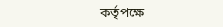কর্তৃপক্ষে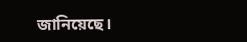জানিয়েছে।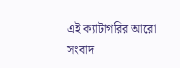এই ক্যাটাগরির আরো সংবাদ